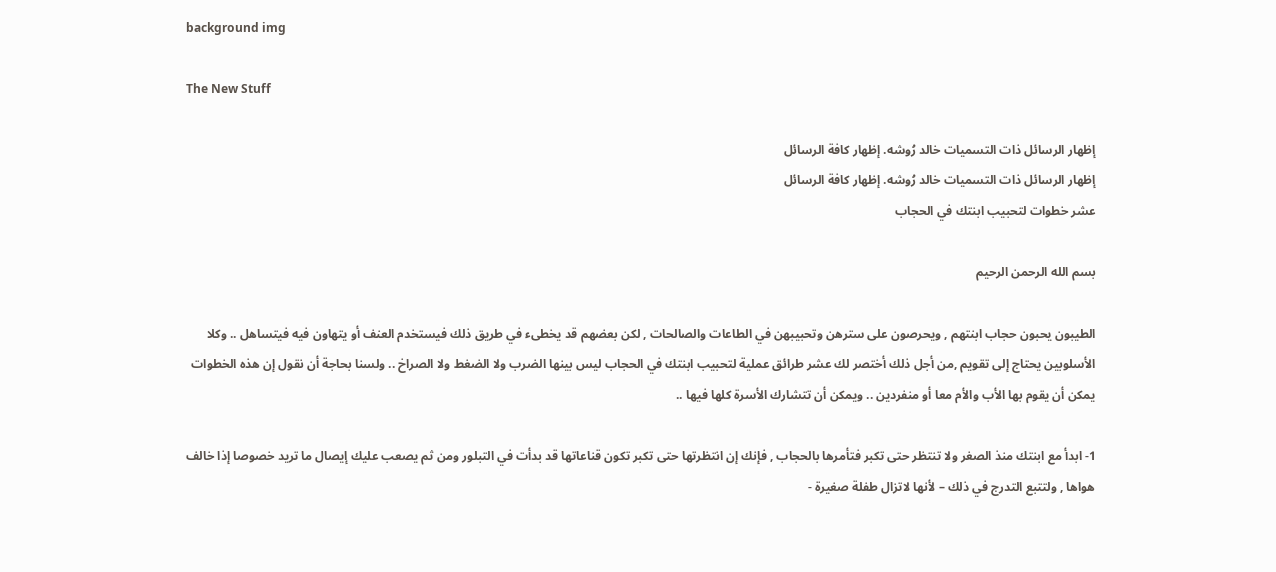background img

The New Stuff

إظهار الرسائل ذات التسميات خالد رُوشه. إظهار كافة الرسائل
إظهار الرسائل ذات التسميات خالد رُوشه. إظهار كافة الرسائل
عشر خطوات لتحبيب ابنتك في الحجاب

بسم الله الرحمن الرحيم

الطيبون يحبون حجاب ابنتهم , ويحرصون على سترهن وتحبيبهن في الطاعات والصالحات , لكن بعضهم قد يخطىء في طريق ذلك فيستخدم العنف أو يتهاون فيه فيتساهل .. وكلا الأسلوبين يحتاج إلى تقويم ,من أجل ذلك أختصر لك عشر طرائق عملية لتحبيب ابنتك في الحجاب ليس بينها الضرب ولا الضغط ولا الصراخ .. ولسنا بحاجة أن نقول إن هذه الخطوات يمكن أن يقوم بها الأب والأم معا أو منفردين .. ويمكن أن تتشارك الأسرة كلها فيها ..

1- ابدأ مع ابنتك منذ الصغر ولا تنتظر حتى تكبر فتأمرها بالحجاب , فإنك إن انتظرتها حتى تكبر تكون قناعاتها قد بدأت في التبلور ومن ثم يصعب عليك إيصال ما تريد خصوصا إذا خالف هواها , ولتتبع التدرج في ذلك – لأنها لاتزال طفلة صغيرة -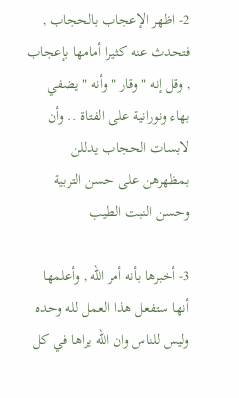2- اظهر الإعجاب بالحجاب , فتحدث عنه كثيرا أمامها بإعجاب , وقل إنه " وقار " وأنه " يضفي بهاء ونورانية على الفتاة .. وأن لابسات الحجاب يدللن بمظهرهن على حسن التربية وحسن النبت الطيب

3- أخبرها بأنه أمر الله , وأعلمها أنها ستفعل هذا العمل لله وحده وليس للناس وان الله يراها في كل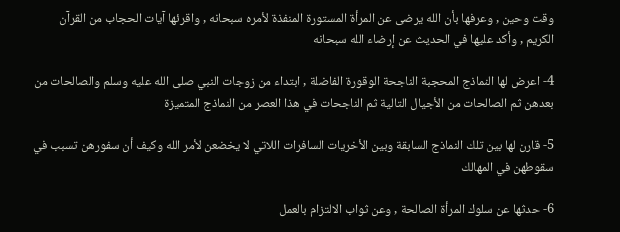وقت وحين , وعرفها بأن الله يرضى عن المرأة المستورة المنفذة لأمره سبحانه , واقرئها آيات الحجاب من القرآن الكريم , وأكد عليها في الحديث عن إرضاء الله سبحانه

4- اعرض لها النماذج المحجبة الناجحة الوقورة الفاضلة , ابتداء من زوجات النبي صلى الله عليه وسلم والصالحات من بعدهن ثم الصالحات من الأجيال التالية ثم الناجحات في هذا العصر من النماذج المتميزة

5- قارن لها بين تلك النماذج السابقة وبين الأخريات السافرات اللاتي لا يخضعن لأمر الله وكيف أن سفورهن تسبب في سقوطهن في المهالك

6- حدثها عن سلوك المرأة الصالحة , وعن ثواب الالتزام بالعمل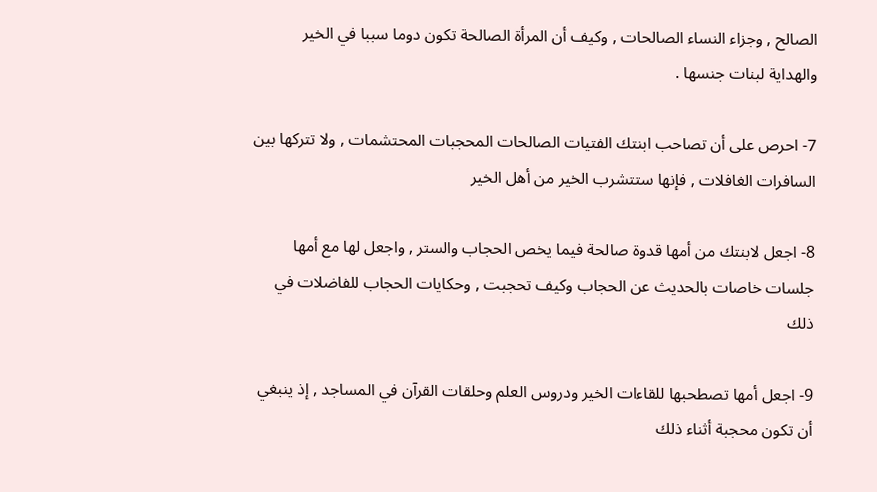الصالح , وجزاء النساء الصالحات , وكيف أن المرأة الصالحة تكون دوما سببا في الخير والهداية لبنات جنسها .

7- احرص على أن تصاحب ابنتك الفتيات الصالحات المحجبات المحتشمات , ولا تتركها بين السافرات الغافلات , فإنها ستتشرب الخير من أهل الخير

8- اجعل لابنتك من أمها قدوة صالحة فيما يخص الحجاب والستر , واجعل لها مع أمها جلسات خاصات بالحديث عن الحجاب وكيف تحجبت , وحكايات الحجاب للفاضلات في ذلك

9- اجعل أمها تصطحبها للقاءات الخير ودروس العلم وحلقات القرآن في المساجد , إذ ينبغي أن تكون محجبة أثناء ذلك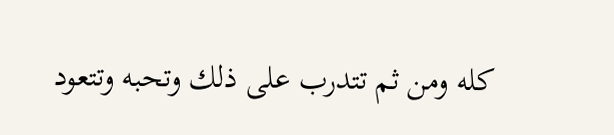كله ومن ثم تتدرب على ذلك وتحبه وتتعود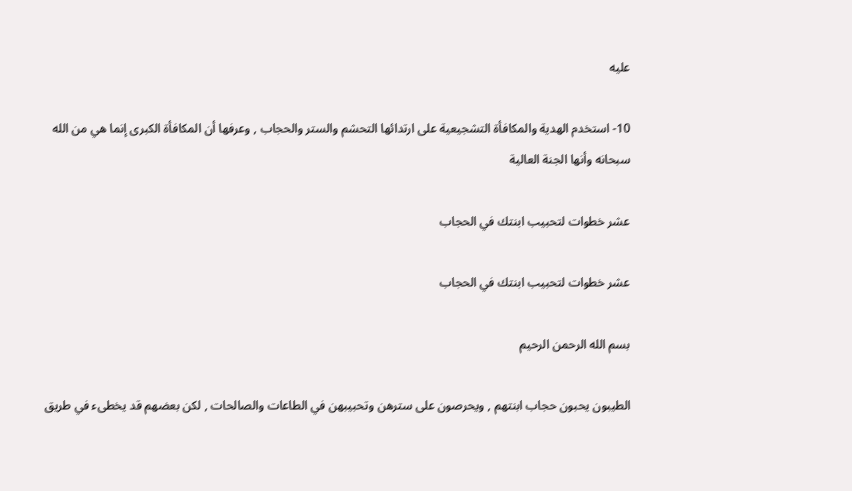عليه

10- استخدم الهدية والمكافأة التشجيعية على ارتدائها التحشم والستر والحجاب , وعرفها أن المكافأة الكبرى إنما هي من الله سبحانه وأنها الجنة العالية

عشر خطوات لتحبيب ابنتك في الحجاب

عشر خطوات لتحبيب ابنتك في الحجاب

بسم الله الرحمن الرحيم

الطيبون يحبون حجاب ابنتهم , ويحرصون على سترهن وتحبيبهن في الطاعات والصالحات , لكن بعضهم قد يخطىء في طريق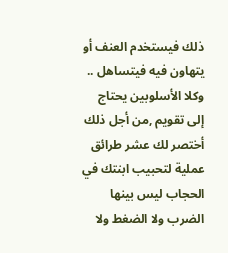ذلك فيستخدم العنف أو يتهاون فيه فيتساهل .. وكلا الأسلوبين يحتاج إلى تقويم ,من أجل ذلك أختصر لك عشر طرائق عملية لتحبيب ابنتك في الحجاب ليس بينها الضرب ولا الضغط ولا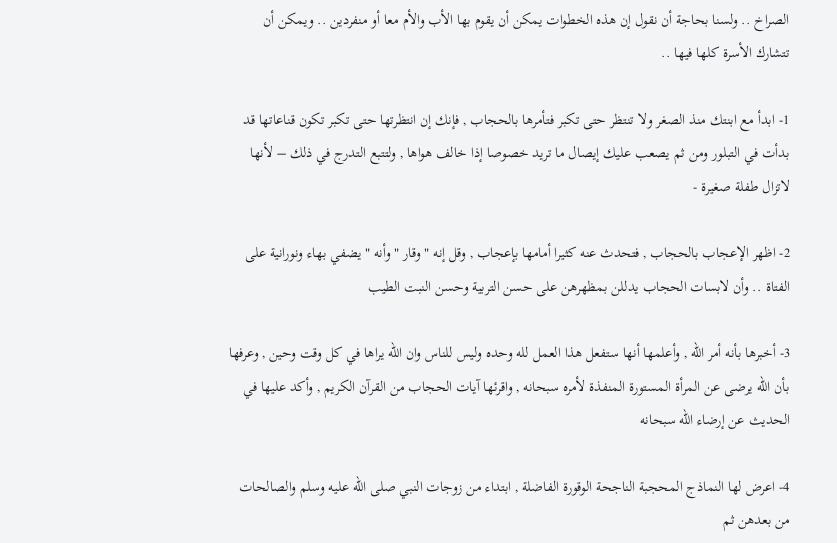الصراخ .. ولسنا بحاجة أن نقول إن هذه الخطوات يمكن أن يقوم بها الأب والأم معا أو منفردين .. ويمكن أن تتشارك الأسرة كلها فيها ..

1- ابدأ مع ابنتك منذ الصغر ولا تنتظر حتى تكبر فتأمرها بالحجاب , فإنك إن انتظرتها حتى تكبر تكون قناعاتها قد بدأت في التبلور ومن ثم يصعب عليك إيصال ما تريد خصوصا إذا خالف هواها , ولتتبع التدرج في ذلك – لأنها لاتزال طفلة صغيرة -

2- اظهر الإعجاب بالحجاب , فتحدث عنه كثيرا أمامها بإعجاب , وقل إنه " وقار " وأنه " يضفي بهاء ونورانية على الفتاة .. وأن لابسات الحجاب يدللن بمظهرهن على حسن التربية وحسن النبت الطيب

3- أخبرها بأنه أمر الله , وأعلمها أنها ستفعل هذا العمل لله وحده وليس للناس وان الله يراها في كل وقت وحين , وعرفها بأن الله يرضى عن المرأة المستورة المنفذة لأمره سبحانه , واقرئها آيات الحجاب من القرآن الكريم , وأكد عليها في الحديث عن إرضاء الله سبحانه

4- اعرض لها النماذج المحجبة الناجحة الوقورة الفاضلة , ابتداء من زوجات النبي صلى الله عليه وسلم والصالحات من بعدهن ثم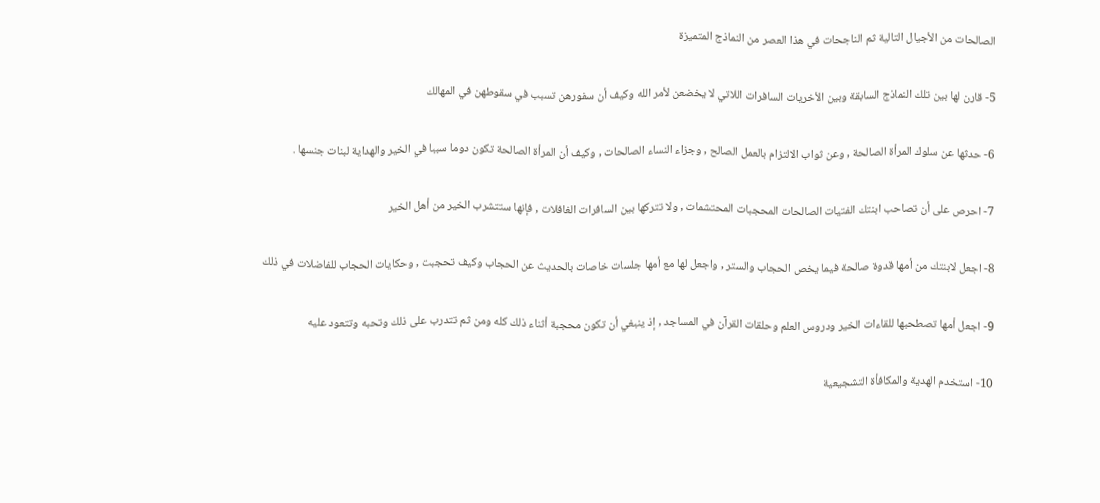الصالحات من الأجيال التالية ثم الناجحات في هذا العصر من النماذج المتميزة

5- قارن لها بين تلك النماذج السابقة وبين الأخريات السافرات اللاتي لا يخضعن لأمر الله وكيف أن سفورهن تسبب في سقوطهن في المهالك

6- حدثها عن سلوك المرأة الصالحة , وعن ثواب الالتزام بالعمل الصالح , وجزاء النساء الصالحات , وكيف أن المرأة الصالحة تكون دوما سببا في الخير والهداية لبنات جنسها .

7- احرص على أن تصاحب ابنتك الفتيات الصالحات المحجبات المحتشمات , ولا تتركها بين السافرات الغافلات , فإنها ستتشرب الخير من أهل الخير

8- اجعل لابنتك من أمها قدوة صالحة فيما يخص الحجاب والستر , واجعل لها مع أمها جلسات خاصات بالحديث عن الحجاب وكيف تحجبت , وحكايات الحجاب للفاضلات في ذلك

9- اجعل أمها تصطحبها للقاءات الخير ودروس العلم وحلقات القرآن في المساجد , إذ ينبغي أن تكون محجبة أثناء ذلك كله ومن ثم تتدرب على ذلك وتحبه وتتعود عليه

10- استخدم الهدية والمكافأة التشجيعية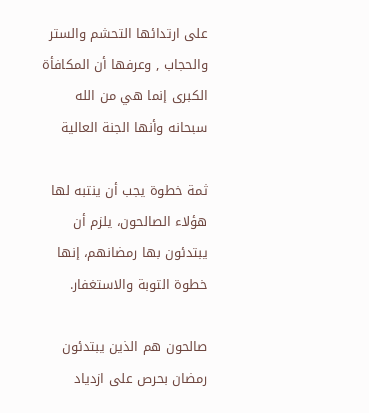على ارتدائها التحشم والستر والحجاب , وعرفها أن المكافأة الكبرى إنما هي من الله سبحانه وأنها الجنة العالية

ثمة خطوة يجب أن ينتبه لها هؤلاء الصالحون، يلزم أن يبتدئون بها رمضانهم، إنها خطوة التوبة والاستغفار.

صالحون هم الذين يبتدئون رمضان بحرص على ازدياد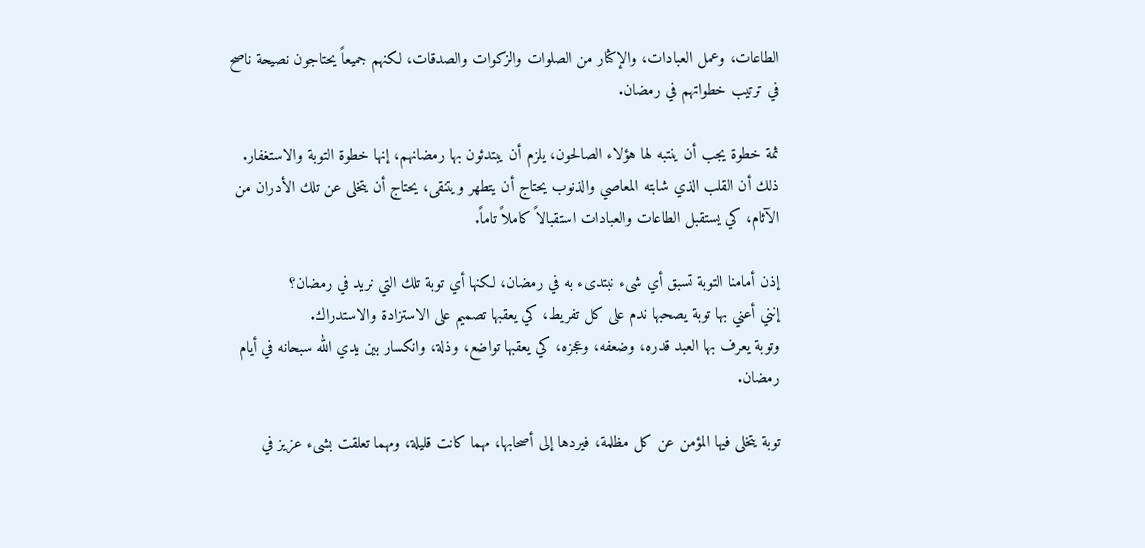الطاعات، وعمل العبادات، والإكثار من الصلوات والزكوات والصدقات، لكنهم جميعاً يحتاجون نصيحة ناصح في ترتيب خطواتهم في رمضان.

ثمة خطوة يجب أن ينتبه لها هؤلاء الصالحون، يلزم أن يبتدئون بها رمضانهم، إنها خطوة التوبة والاستغفار.
ذلك أن القلب الذي شابته المعاصي والذنوب يحتاج أن يتطهر ويتنقى، يحتاج أن يتخلى عن تلك الأدران من الآثام، كي يستقبل الطاعات والعبادات استقبالاً كاملاً تاماً.

إذن أمامنا التوبة تسبق أي شىء نبتدىء به في رمضان، لكنها أي توبة تلك التي نريد في رمضان؟
إنني أعني بها توبة يصحبها ندم على كل تفريط، كي يعقبها تصميم على الاستزادة والاستدراك.
وتوبة يعرف بها العبد قدره، وضعفه، وعجزه، كي يعقبها تواضع، وذلة، وانكسار بين يدي الله سبحانه في أيام رمضان.

توبة يتخلى فيها المؤمن عن كل مظلمة، فيردها إلى أصحابها، مهما كانت قليلة، ومهما تعلقت بشىء عزيز في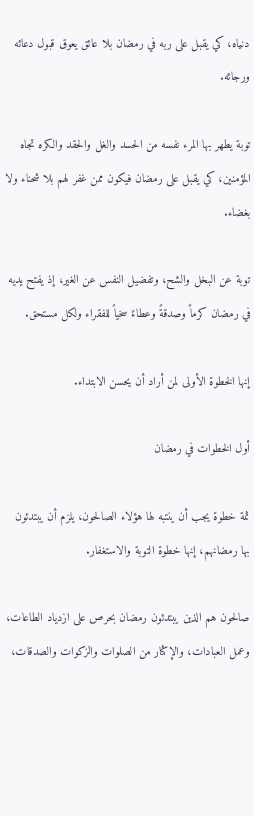دنياه، كي يقبل على ربه في رمضان بلا عائق يعوق قبول دعائه ورجائه.

توبة يطهر بها المرء نفسه من الحسد والغل والحقد والكره تجاه المؤمنين، كي يقبل على رمضان فيكون ممن غفر لهم بلا شحناء ولا بغضاء.

توبة عن البخل والشح، وتفضيل النفس عن الغير، إذ يفتح يديه في رمضان كرماً وصدقةً وعطاءً سخياً للفقراء ولكل مستحق.

إنها الخطوة الأولى لمن أراد أن يحسن الابتداء.

أول الخطوات في رمضان

ثمة خطوة يجب أن ينتبه لها هؤلاء الصالحون، يلزم أن يبتدئون بها رمضانهم، إنها خطوة التوبة والاستغفار.

صالحون هم الذين يبتدئون رمضان بحرص على ازدياد الطاعات، وعمل العبادات، والإكثار من الصلوات والزكوات والصدقات،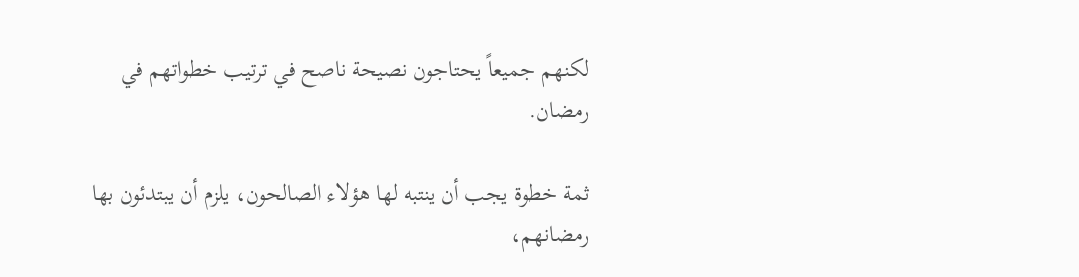لكنهم جميعاً يحتاجون نصيحة ناصح في ترتيب خطواتهم في رمضان.

ثمة خطوة يجب أن ينتبه لها هؤلاء الصالحون، يلزم أن يبتدئون بها رمضانهم،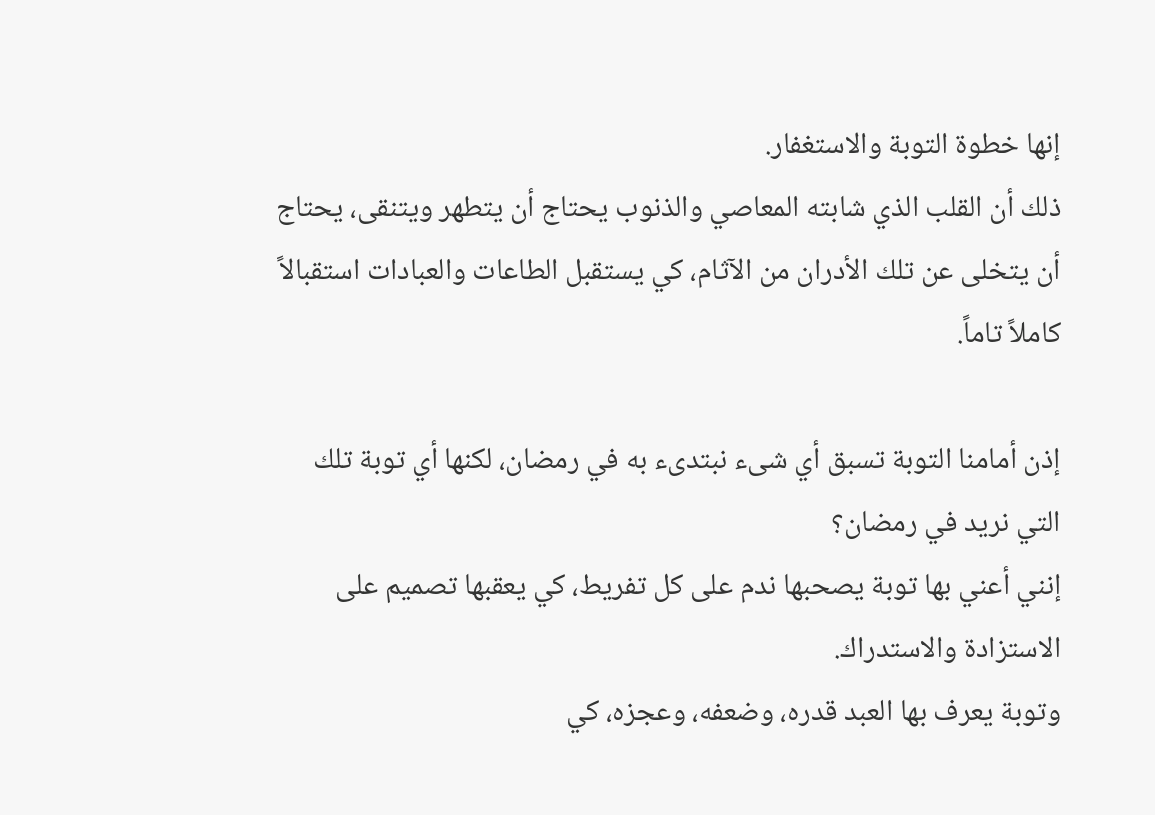إنها خطوة التوبة والاستغفار.
ذلك أن القلب الذي شابته المعاصي والذنوب يحتاج أن يتطهر ويتنقى، يحتاج أن يتخلى عن تلك الأدران من الآثام، كي يستقبل الطاعات والعبادات استقبالاً كاملاً تاماً.

إذن أمامنا التوبة تسبق أي شىء نبتدىء به في رمضان، لكنها أي توبة تلك التي نريد في رمضان؟
إنني أعني بها توبة يصحبها ندم على كل تفريط، كي يعقبها تصميم على الاستزادة والاستدراك.
وتوبة يعرف بها العبد قدره، وضعفه، وعجزه، كي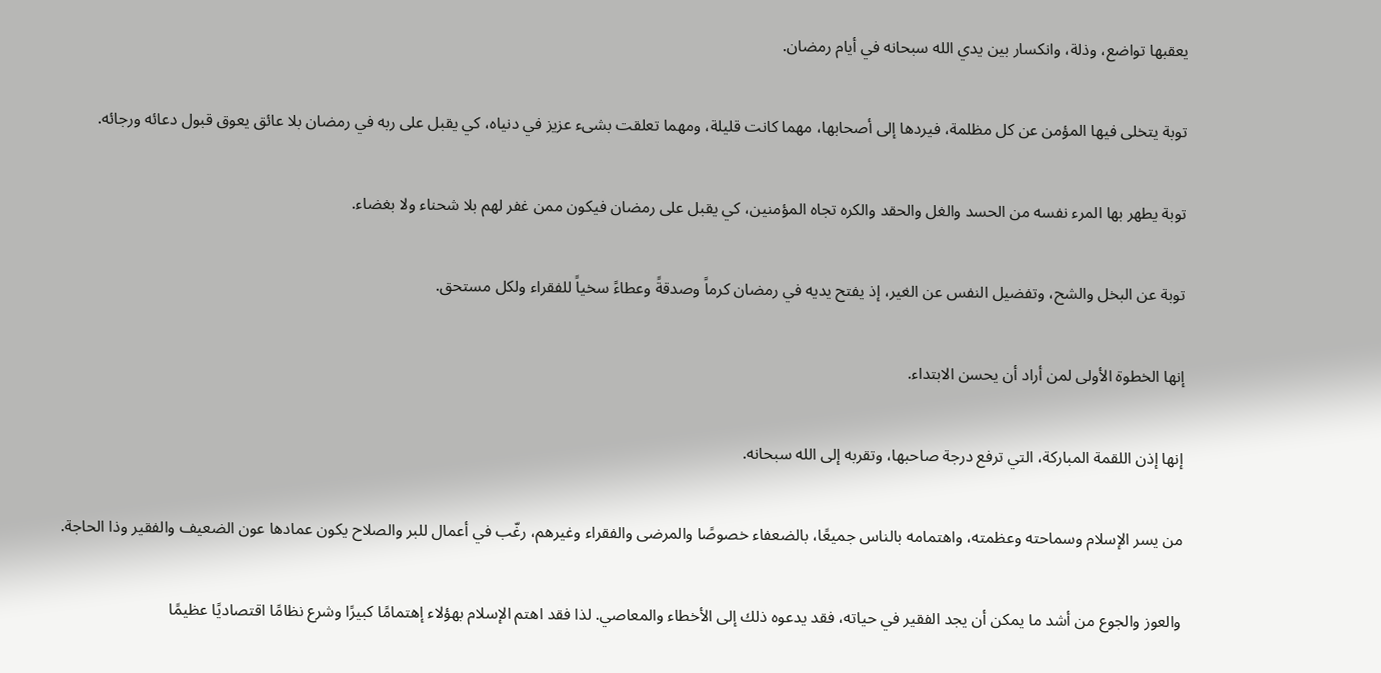يعقبها تواضع، وذلة، وانكسار بين يدي الله سبحانه في أيام رمضان.

توبة يتخلى فيها المؤمن عن كل مظلمة، فيردها إلى أصحابها، مهما كانت قليلة، ومهما تعلقت بشىء عزيز في دنياه، كي يقبل على ربه في رمضان بلا عائق يعوق قبول دعائه ورجائه.

توبة يطهر بها المرء نفسه من الحسد والغل والحقد والكره تجاه المؤمنين، كي يقبل على رمضان فيكون ممن غفر لهم بلا شحناء ولا بغضاء.

توبة عن البخل والشح، وتفضيل النفس عن الغير، إذ يفتح يديه في رمضان كرماً وصدقةً وعطاءً سخياً للفقراء ولكل مستحق.

إنها الخطوة الأولى لمن أراد أن يحسن الابتداء.

إنها إذن اللقمة المباركة، التي ترفع درجة صاحبها، وتقربه إلى الله سبحانه.

من يسر الإسلام وسماحته وعظمته، واهتمامه بالناس جميعًا، بالضعفاء خصوصًا والمرضى والفقراء وغيرهم، رغّب في أعمال للبر والصلاح يكون عمادها عون الضعيف والفقير وذا الحاجة.

والعوز والجوع من أشد ما يمكن أن يجد الفقير في حياته، فقد يدعوه ذلك إلى الأخطاء والمعاصي. لذا فقد اهتم الإسلام بهؤلاء إهتمامًا كبيرًا وشرع نظامًا اقتصاديًا عظيمًا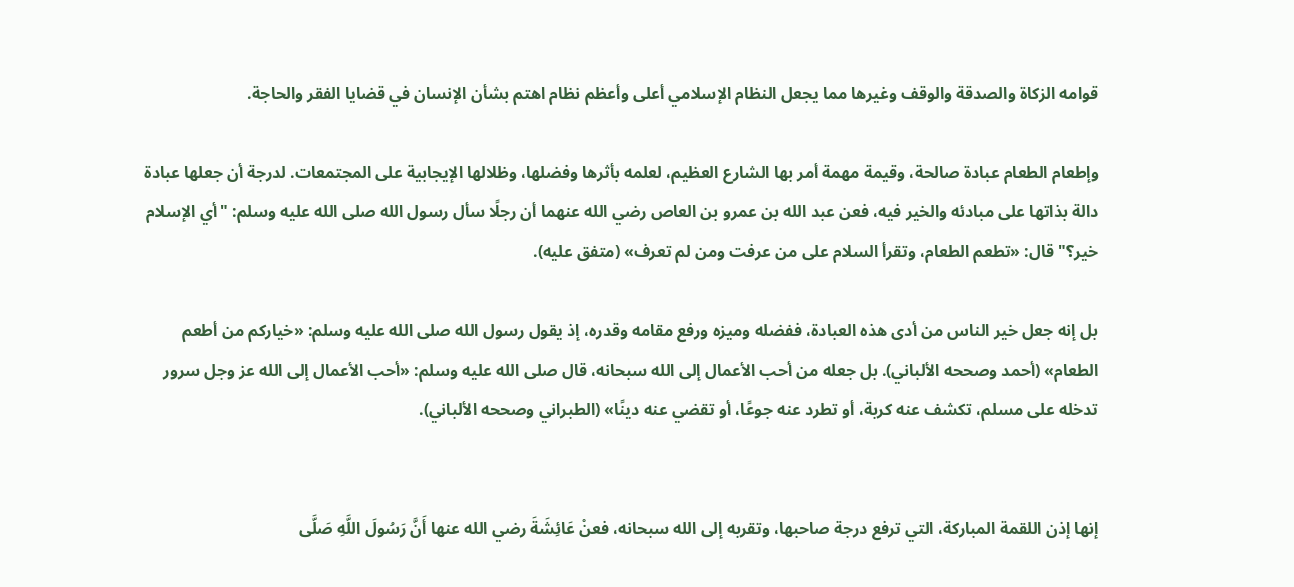قوامه الزكاة والصدقة والوقف وغيرها مما يجعل النظام الإسلامي أعلى وأعظم نظام اهتم بشأن الإنسان في قضايا الفقر والحاجة.

وإطعام الطعام عبادة صالحة، وقيمة مهمة أمر بها الشارع العظيم، لعلمه بأثرها وفضلها، وظلالها الإيجابية على المجتمعات. لدرجة أن جعلها عبادة دالة بذاتها على مبادئه والخير فيه، فعن عبد الله بن عمرو بن العاص رضي الله عنهما أن رجلًا سأل رسول الله صلى الله عليه وسلم: "أي الإسلام خير؟" قال: «تطعم الطعام، وتقرأ السلام على من عرفت ومن لم تعرف» (متفق عليه).

بل إنه جعل خير الناس من أدى هذه العبادة، ففضله وميزه ورفع مقامه وقدره، إذ يقول رسول الله صلى الله عليه وسلم: «خياركم من أطعم الطعام» (أحمد وصححه الألباني). بل جعله من أحب الأعمال إلى الله سبحانه، قال صلى الله عليه وسلم: «أحب الأعمال إلى الله عز وجل سرور تدخله على مسلم، تكشف عنه كربة، أو تطرد عنه جوعًا، أو تقضي عنه دينًا» (الطبراني وصححه الألباني).


إنها إذن اللقمة المباركة، التي ترفع درجة صاحبها، وتقربه إلى الله سبحانه، فعنْ عَائِشَةَ رضي الله عنها أَنَّ رَسُولَ اللَّهِ صَلَّى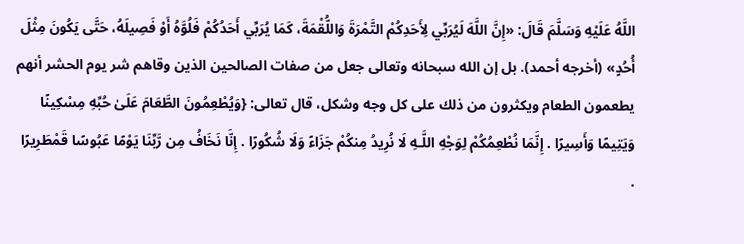اللَّهُ عَلَيْهِ وَسَلَّمَ قَالَ: «إِنَّ اللَّهَ لَيُرَبِّي لِأَحَدِكُمْ التَّمْرَةَ وَاللُّقْمَةَ، كَمَا يُرَبِّي أَحَدُكُمْ فَلُوَّهُ أَوْ فَصِيلَهُ، حَتَّى يَكُونَ مِثْلَ أُحُدٍ» (أخرجه أحمد). بل إن الله سبحانه وتعالى جعل من صفات الصالحين الذين وقاهم شر يوم الحشر أنهم يطعمون الطعام ويكثرون من ذلك على كل وجه وشكل، قال تعالى: {وَيُطْعِمُونَ الطَّعَامَ عَلَىٰ حُبِّهِ مِسْكِينًا وَيَتِيمًا وَأَسِيرً‌ا . إِنَّمَا نُطْعِمُكُمْ لِوَجْهِ اللَّـهِ لَا نُرِ‌يدُ مِنكُمْ جَزَاءً وَلَا شُكُورً‌ا . إِنَّا نَخَافُ مِن رَّ‌بِّنَا يَوْمًا عَبُوسًا قَمْطَرِ‌يرً‌ا .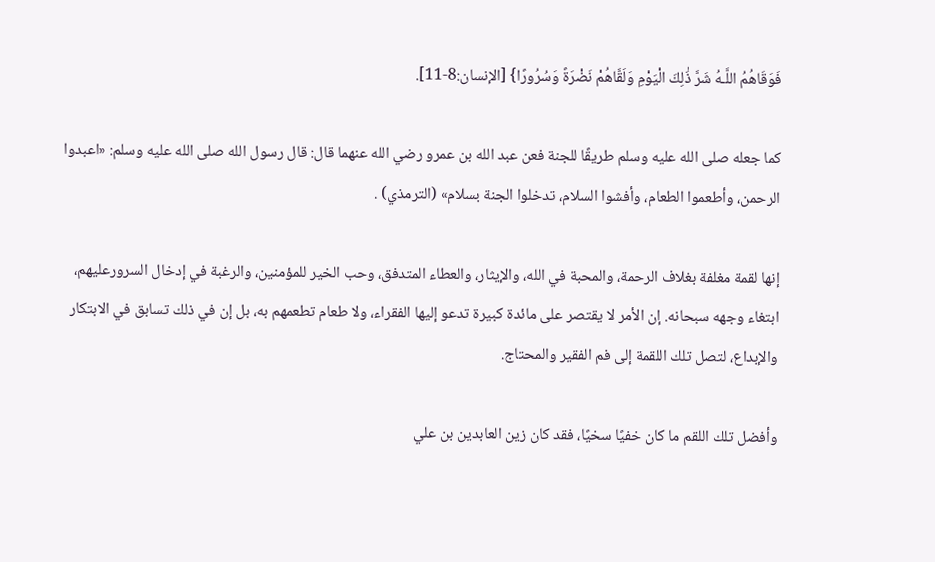فَوَقَاهُمُ اللَّـهُ شَرَّ‌ ذَٰلِكَ الْيَوْمِ وَلَقَّاهُمْ نَضْرَ‌ةً وَسُرُ‌ورً‌ا} [الإنسان:8-11].

كما جعله صلى الله عليه وسلم طريقًا للجنة فعن عبد الله بن عمرو رضي الله عنهما قال: قال رسول الله صلى الله عليه وسلم: «اعبدوا الرحمن، وأطعموا الطعام، وأفشوا السلام، تدخلوا الجنة بسلام» (الترمذي) .

إنها لقمة مغلفة بغلاف الرحمة، والمحبة في الله، والإيثار، والعطاء المتدفق، وحب الخير للمؤمنين، والرغبة في إدخال السرورعليهم، ابتغاء وجهه سبحانه. إن الأمر لا يقتصر على مائدة كبيرة تدعو إليها الفقراء، ولا طعام تطعمهم به، بل إن في ذلك تسابق في الابتكار والإبداع، لتصل تلك اللقمة إلى فم الفقير والمحتاج.

وأفضل تلك اللقم ما كان خفيًا سخيًا، فقد كان زين العابدين بن علي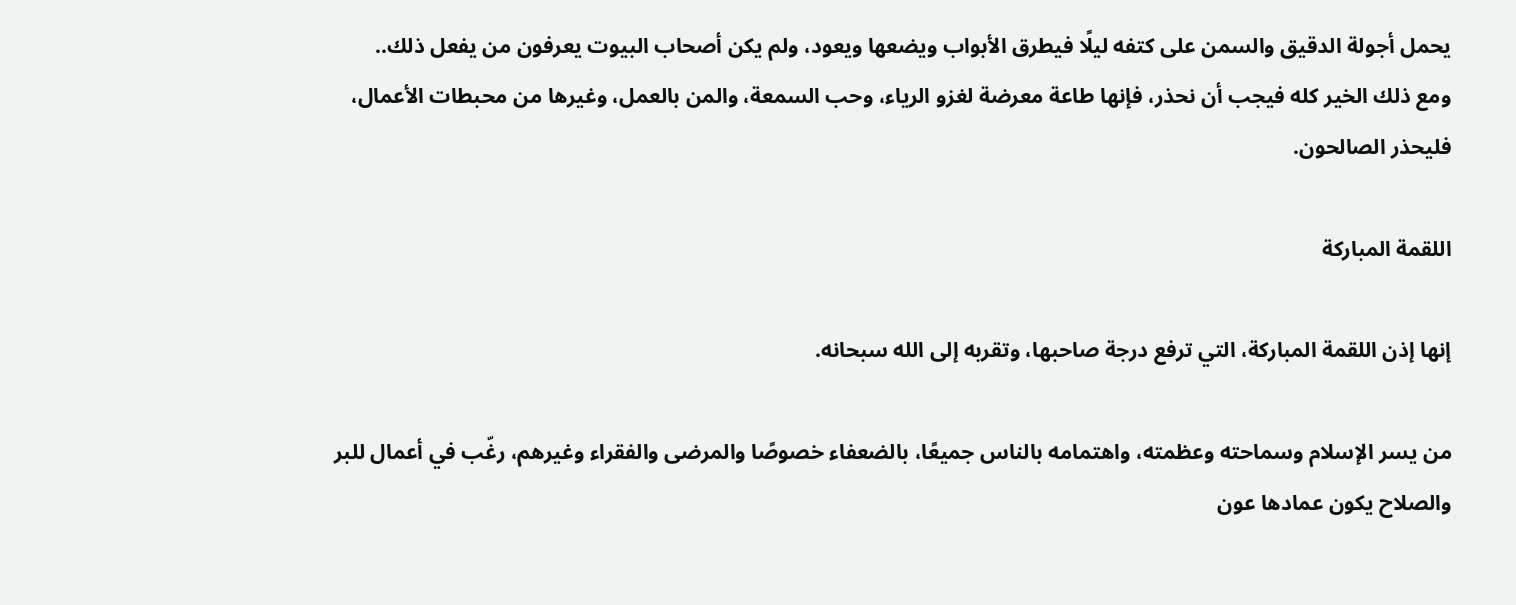يحمل أجولة الدقيق والسمن على كتفه ليلًا فيطرق الأبواب ويضعها ويعود، ولم يكن أصحاب البيوت يعرفون من يفعل ذلك..
ومع ذلك الخير كله فيجب أن نحذر، فإنها طاعة معرضة لغزو الرياء، وحب السمعة، والمن بالعمل، وغيرها من محبطات الأعمال، فليحذر الصالحون.

اللقمة المباركة

إنها إذن اللقمة المباركة، التي ترفع درجة صاحبها، وتقربه إلى الله سبحانه.

من يسر الإسلام وسماحته وعظمته، واهتمامه بالناس جميعًا، بالضعفاء خصوصًا والمرضى والفقراء وغيرهم، رغّب في أعمال للبر والصلاح يكون عمادها عون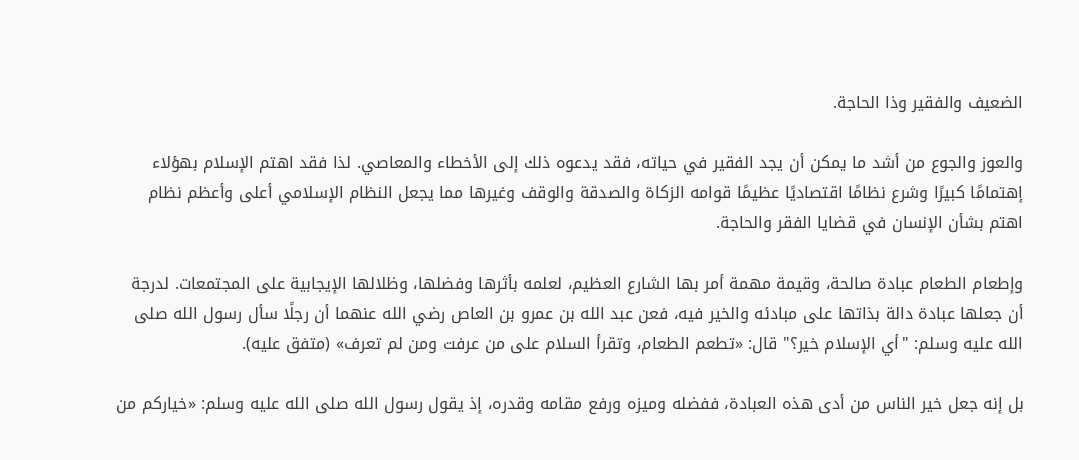الضعيف والفقير وذا الحاجة.

والعوز والجوع من أشد ما يمكن أن يجد الفقير في حياته، فقد يدعوه ذلك إلى الأخطاء والمعاصي. لذا فقد اهتم الإسلام بهؤلاء إهتمامًا كبيرًا وشرع نظامًا اقتصاديًا عظيمًا قوامه الزكاة والصدقة والوقف وغيرها مما يجعل النظام الإسلامي أعلى وأعظم نظام اهتم بشأن الإنسان في قضايا الفقر والحاجة.

وإطعام الطعام عبادة صالحة، وقيمة مهمة أمر بها الشارع العظيم، لعلمه بأثرها وفضلها، وظلالها الإيجابية على المجتمعات. لدرجة أن جعلها عبادة دالة بذاتها على مبادئه والخير فيه، فعن عبد الله بن عمرو بن العاص رضي الله عنهما أن رجلًا سأل رسول الله صلى الله عليه وسلم: "أي الإسلام خير؟" قال: «تطعم الطعام، وتقرأ السلام على من عرفت ومن لم تعرف» (متفق عليه).

بل إنه جعل خير الناس من أدى هذه العبادة، ففضله وميزه ورفع مقامه وقدره، إذ يقول رسول الله صلى الله عليه وسلم: «خياركم من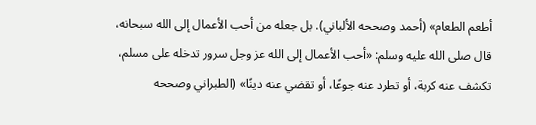أطعم الطعام» (أحمد وصححه الألباني). بل جعله من أحب الأعمال إلى الله سبحانه، قال صلى الله عليه وسلم: «أحب الأعمال إلى الله عز وجل سرور تدخله على مسلم، تكشف عنه كربة، أو تطرد عنه جوعًا، أو تقضي عنه دينًا» (الطبراني وصححه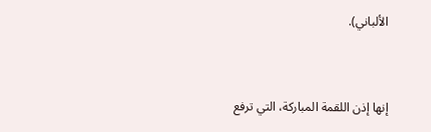الألباني).


إنها إذن اللقمة المباركة، التي ترفع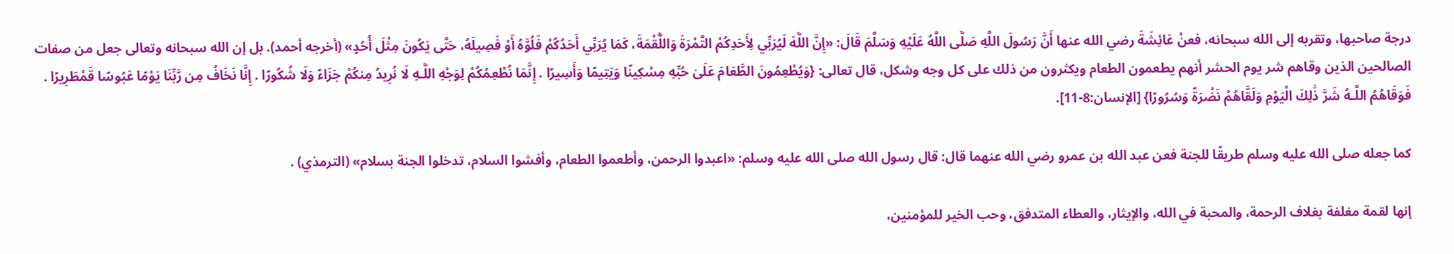درجة صاحبها، وتقربه إلى الله سبحانه، فعنْ عَائِشَةَ رضي الله عنها أَنَّ رَسُولَ اللَّهِ صَلَّى اللَّهُ عَلَيْهِ وَسَلَّمَ قَالَ: «إِنَّ اللَّهَ لَيُرَبِّي لِأَحَدِكُمْ التَّمْرَةَ وَاللُّقْمَةَ، كَمَا يُرَبِّي أَحَدُكُمْ فَلُوَّهُ أَوْ فَصِيلَهُ، حَتَّى يَكُونَ مِثْلَ أُحُدٍ» (أخرجه أحمد). بل إن الله سبحانه وتعالى جعل من صفات الصالحين الذين وقاهم شر يوم الحشر أنهم يطعمون الطعام ويكثرون من ذلك على كل وجه وشكل، قال تعالى: {وَيُطْعِمُونَ الطَّعَامَ عَلَىٰ حُبِّهِ مِسْكِينًا وَيَتِيمًا وَأَسِيرً‌ا . إِنَّمَا نُطْعِمُكُمْ لِوَجْهِ اللَّـهِ لَا نُرِ‌يدُ مِنكُمْ جَزَاءً وَلَا شُكُورً‌ا . إِنَّا نَخَافُ مِن رَّ‌بِّنَا يَوْمًا عَبُوسًا قَمْطَرِ‌يرً‌ا . فَوَقَاهُمُ اللَّـهُ شَرَّ‌ ذَٰلِكَ الْيَوْمِ وَلَقَّاهُمْ نَضْرَ‌ةً وَسُرُ‌ورً‌ا} [الإنسان:8-11].

كما جعله صلى الله عليه وسلم طريقًا للجنة فعن عبد الله بن عمرو رضي الله عنهما قال: قال رسول الله صلى الله عليه وسلم: «اعبدوا الرحمن، وأطعموا الطعام، وأفشوا السلام، تدخلوا الجنة بسلام» (الترمذي) .

إنها لقمة مغلفة بغلاف الرحمة، والمحبة في الله، والإيثار، والعطاء المتدفق، وحب الخير للمؤمنين،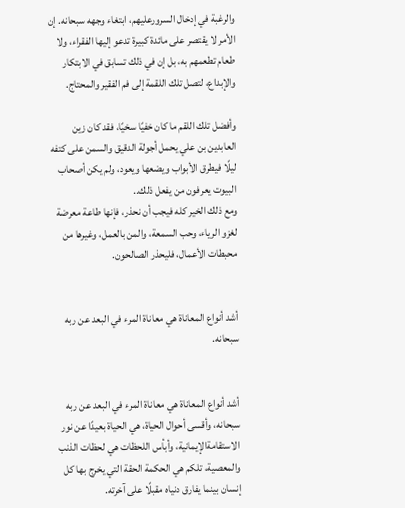والرغبة في إدخال السرورعليهم، ابتغاء وجهه سبحانه. إن الأمر لا يقتصر على مائدة كبيرة تدعو إليها الفقراء، ولا طعام تطعمهم به، بل إن في ذلك تسابق في الابتكار والإبداع، لتصل تلك اللقمة إلى فم الفقير والمحتاج.

وأفضل تلك اللقم ما كان خفيًا سخيًا، فقد كان زين العابدين بن علي يحمل أجولة الدقيق والسمن على كتفه ليلًا فيطرق الأبواب ويضعها ويعود، ولم يكن أصحاب البيوت يعرفون من يفعل ذلك..
ومع ذلك الخير كله فيجب أن نحذر، فإنها طاعة معرضة لغزو الرياء، وحب السمعة، والمن بالعمل، وغيرها من محبطات الأعمال، فليحذر الصالحون.


أشد أنواع المعاناة هي معاناة المرء في البعد عن ربه سبحانه.


أشد أنواع المعاناة هي معاناة المرء في البعد عن ربه سبحانه، وأقسى أحوال الحياة، هي الحياة بعيدًا عن نور الاستقامةالإيمانية، وأبأس اللحظات هي لحظات الذنب والمعصية، تلكم هي الحكمة الحقة التي يخرج بها كل إنسان بينما يفارق دنياه مقبلًا على آخرته.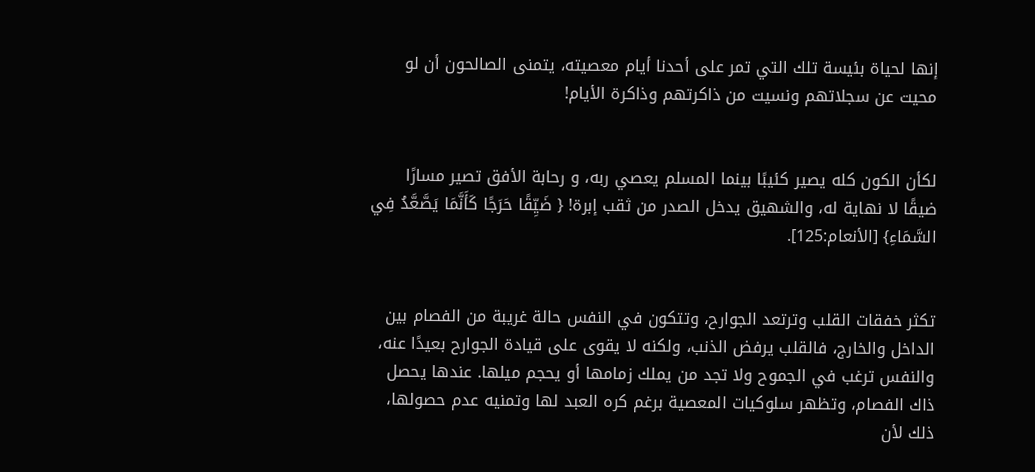إنها لحياة بئيسة تلك التي تمر على أحدنا أيام معصيته، يتمنى الصالحون أن لو محيت عن سجلاتهم ونسيت من ذاكرتهم وذاكرة الأيام!


لكأن الكون كله يصير كئيبًا بينما المسلم يعصي ربه، و رحابة الأفق تصير مسارًا ضيقًا لا نهاية له، والشهيق يدخل الصدر من ثقب إبرة! { ضَيِّقًا حَرَ‌جًا كَأَنَّمَا يَصَّعَّدُ فِي السَّمَاءِ} [الأنعام:125].


تكثر خفقات القلب وترتعد الجوارح، وتتكون في النفس حالة غريبة من الفصام بين الداخل والخارج، فالقلب يرفض الذنب، ولكنه لا يقوى على قيادة الجوارح بعيدًا عنه، والنفس ترغب في الجموح ولا تجد من يملك زمامها أو يحجم ميلها. عندها يحصل ذاك الفصام، وتظهر سلوكيات المعصية برغم كره العبد لها وتمنيه عدم حصولها، ذلك لأن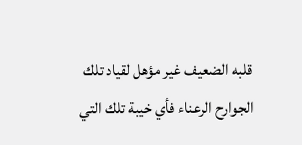قلبه الضعيف غير مؤهل لقياد تلك الجوارح الرعناء فأي خيبة تلك التي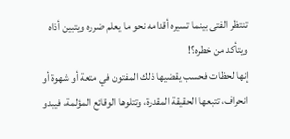تنتظر الفتى بينما تسيره أقدامه نحو ما يعلم ضرره ويتبين أذاه ويتأكد من خطره؟!
إنها لحظات فحسب يقضيها ذلك المفتون في متعة أو شهوة أو انحراف، تتبعها الحقيقة المقدرة، وتتلوها الوقائع المؤلمة، فيبدو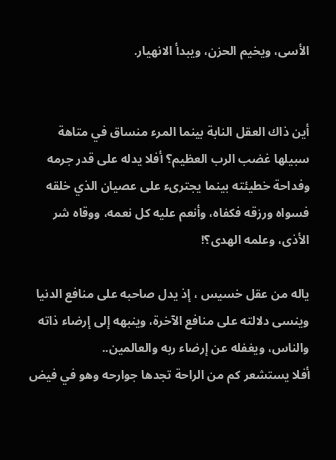الأسى، ويخيم الحزن، ويبدأ الانهيار.


أين ذاك العقل النابة بينما المرء منساق في متاهة سبيلها غضب الرب العظيم؟ أفلا يدله على قدر جرمه وفداحة خطيئته بينما يجترىء على عصيان الذي خلقه فسواه ورزقه فكفاه، وأنعم عليه كل نعمه، ووقاه شر الأذى، وعلمه الهدى؟!

ياله من عقل خسيس ، إذ يدل صاحبه على منافع الدنيا وينسى دلالته على منافع الآخرة، وينبهه إلى إرضاء ذاته والناس، ويغفله عن إرضاء ربه والعالمين..
أفلا يستشعر كم من الراحة تجدها جوارحه وهو في فيض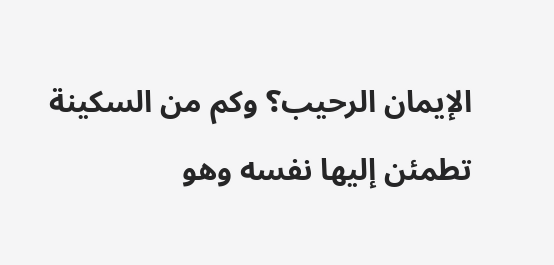الإيمان الرحيب؟ وكم من السكينة تطمئن إليها نفسه وهو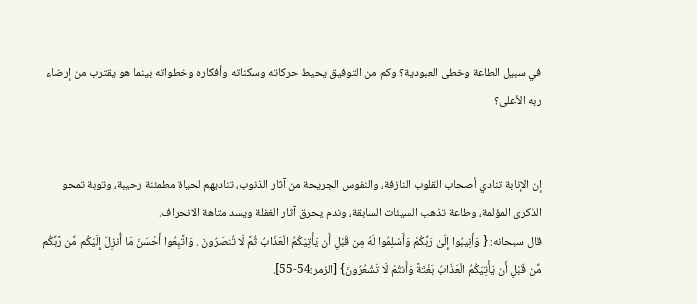في سبيل الطاعة وخطى العبودية؟ وكم من التوفيق يحيط حركاته وسكناته وأفكاره وخطواته بينما هو يقترب من إرضاء ربه الأعلى؟


إن الإنابة تنادي أصحاب القلوب النازفة، والنفوس الجريحة من آثار الذنوب، تناديهم لحياة مطمئنة رحيبة، وتوبة تمحو الذكرى المؤلمة، وطاعة تذهب السيئات السابقة، وندم يحرق آثار الغفلة ويسد متاهة الانحراف.
قال سبحانه: { وَأَنِيبُوا إِلَىٰ رَ‌بِّكُمْ وَأَسْلِمُوا لَهُ مِن قَبْلِ أَن يَأْتِيَكُمُ الْعَذَابُ ثُمَّ لَا تُنصَرُ‌ونَ . وَاتَّبِعُوا أَحْسَنَ مَا أُنزِلَ إِلَيْكُم مِّن رَّ‌بِّكُم مِّن قَبْلِ أَن يَأْتِيَكُمُ الْعَذَابُ بَغْتَةً وَأَنتُمْ لَا تَشْعُرُ‌ونَ} [الزمر:54-55].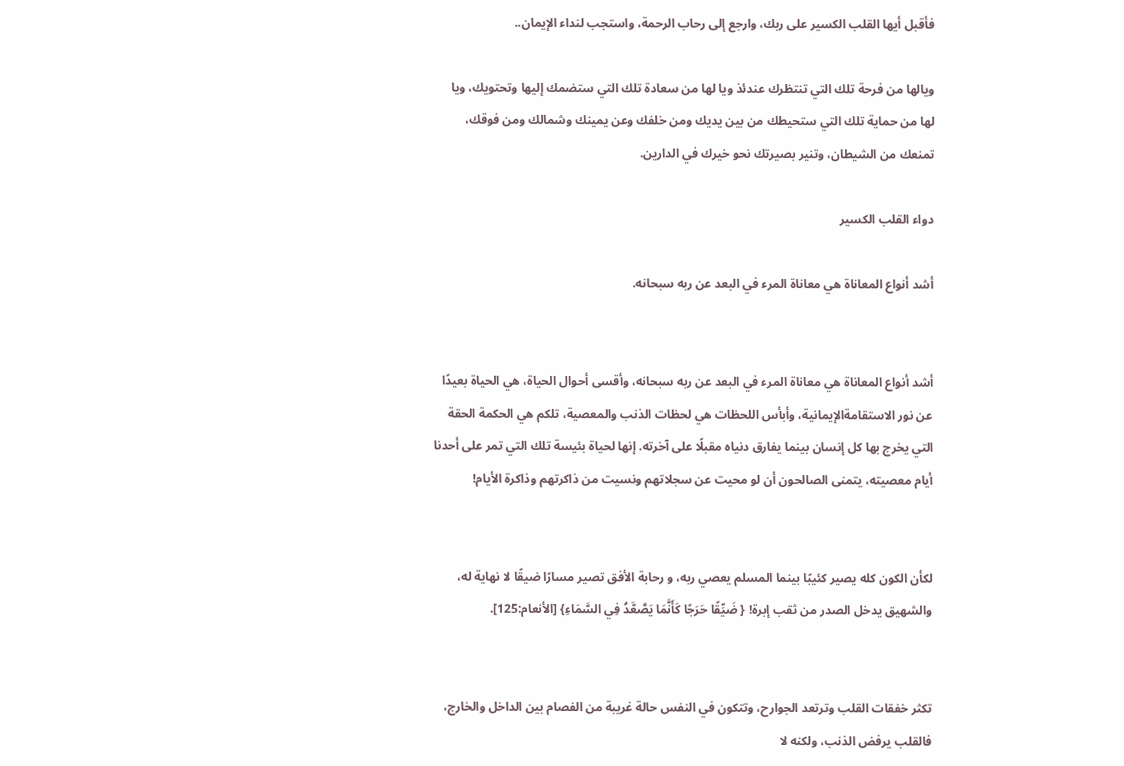فأقبل أيها القلب الكسير على ربك، وارجع إلى رحاب الرحمة، واستجب لنداء الإيمان..

ويالها من فرحة تلك التي تنتظرك عندئذ ويا لها من سعادة تلك التي ستضمك إليها وتحتويك، ويا لها من حماية تلك التي ستحيطك من بين يديك ومن خلفك وعن يمينك وشمالك ومن فوقك، تمنعك من الشيطان، وتنير بصيرتك نحو خيرك في الدارين.

دواء القلب الكسير

أشد أنواع المعاناة هي معاناة المرء في البعد عن ربه سبحانه.


أشد أنواع المعاناة هي معاناة المرء في البعد عن ربه سبحانه، وأقسى أحوال الحياة، هي الحياة بعيدًا عن نور الاستقامةالإيمانية، وأبأس اللحظات هي لحظات الذنب والمعصية، تلكم هي الحكمة الحقة التي يخرج بها كل إنسان بينما يفارق دنياه مقبلًا على آخرته. إنها لحياة بئيسة تلك التي تمر على أحدنا أيام معصيته، يتمنى الصالحون أن لو محيت عن سجلاتهم ونسيت من ذاكرتهم وذاكرة الأيام!


لكأن الكون كله يصير كئيبًا بينما المسلم يعصي ربه، و رحابة الأفق تصير مسارًا ضيقًا لا نهاية له، والشهيق يدخل الصدر من ثقب إبرة! { ضَيِّقًا حَرَ‌جًا كَأَنَّمَا يَصَّعَّدُ فِي السَّمَاءِ} [الأنعام:125].


تكثر خفقات القلب وترتعد الجوارح، وتتكون في النفس حالة غريبة من الفصام بين الداخل والخارج، فالقلب يرفض الذنب، ولكنه لا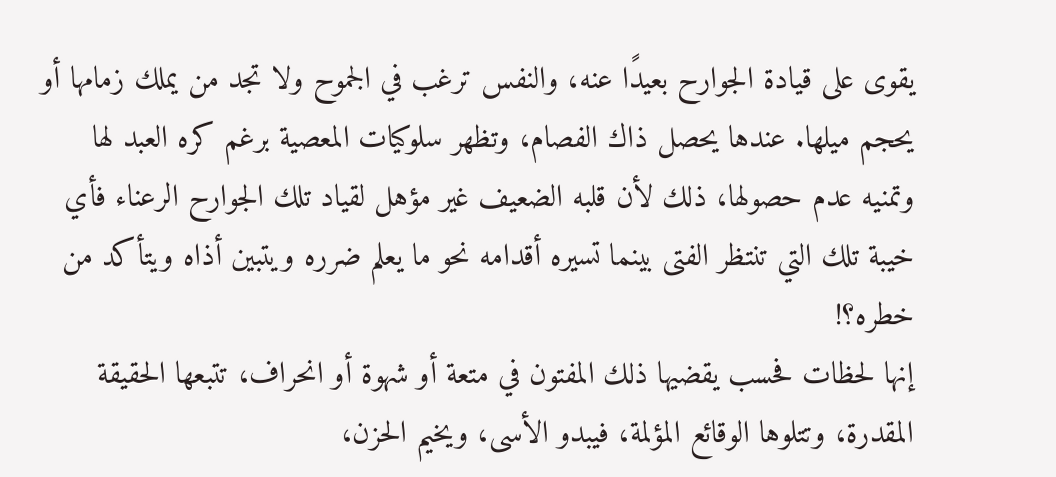يقوى على قيادة الجوارح بعيدًا عنه، والنفس ترغب في الجموح ولا تجد من يملك زمامها أو يحجم ميلها. عندها يحصل ذاك الفصام، وتظهر سلوكيات المعصية برغم كره العبد لها وتمنيه عدم حصولها، ذلك لأن قلبه الضعيف غير مؤهل لقياد تلك الجوارح الرعناء فأي خيبة تلك التي تنتظر الفتى بينما تسيره أقدامه نحو ما يعلم ضرره ويتبين أذاه ويتأكد من خطره؟!
إنها لحظات فحسب يقضيها ذلك المفتون في متعة أو شهوة أو انحراف، تتبعها الحقيقة المقدرة، وتتلوها الوقائع المؤلمة، فيبدو الأسى، ويخيم الحزن،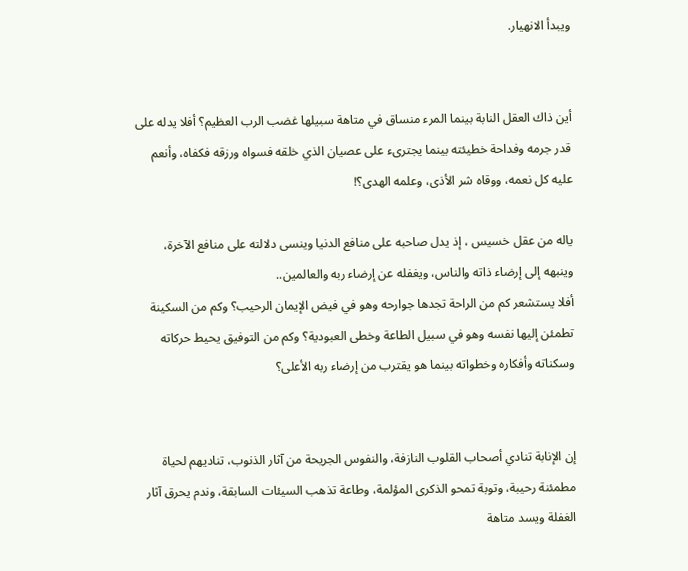ويبدأ الانهيار.


أين ذاك العقل النابة بينما المرء منساق في متاهة سبيلها غضب الرب العظيم؟ أفلا يدله على قدر جرمه وفداحة خطيئته بينما يجترىء على عصيان الذي خلقه فسواه ورزقه فكفاه، وأنعم عليه كل نعمه، ووقاه شر الأذى، وعلمه الهدى؟!

ياله من عقل خسيس ، إذ يدل صاحبه على منافع الدنيا وينسى دلالته على منافع الآخرة، وينبهه إلى إرضاء ذاته والناس، ويغفله عن إرضاء ربه والعالمين..
أفلا يستشعر كم من الراحة تجدها جوارحه وهو في فيض الإيمان الرحيب؟ وكم من السكينة تطمئن إليها نفسه وهو في سبيل الطاعة وخطى العبودية؟ وكم من التوفيق يحيط حركاته وسكناته وأفكاره وخطواته بينما هو يقترب من إرضاء ربه الأعلى؟


إن الإنابة تنادي أصحاب القلوب النازفة، والنفوس الجريحة من آثار الذنوب، تناديهم لحياة مطمئنة رحيبة، وتوبة تمحو الذكرى المؤلمة، وطاعة تذهب السيئات السابقة، وندم يحرق آثار الغفلة ويسد متاهة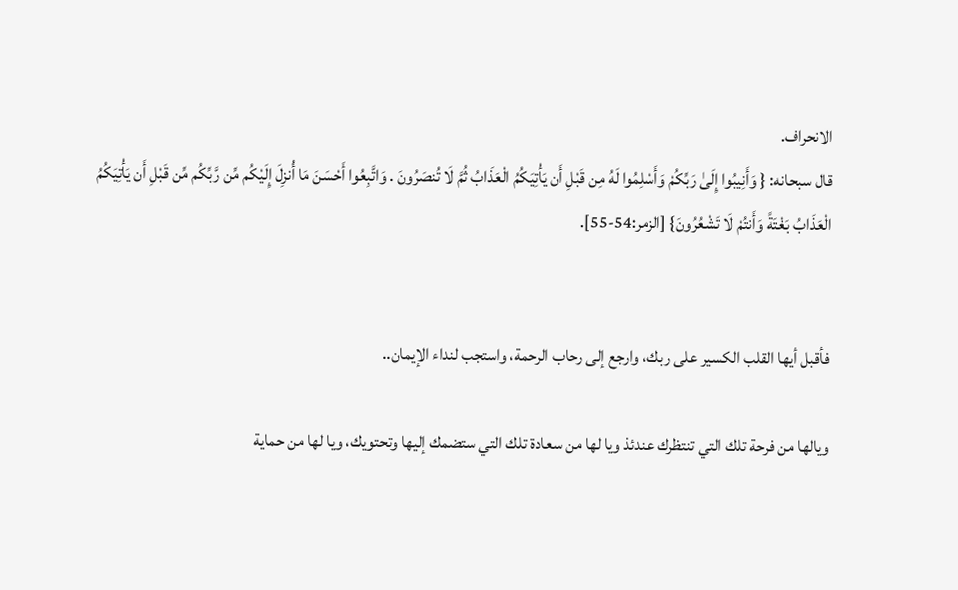الانحراف.
قال سبحانه: { وَأَنِيبُوا إِلَىٰ رَ‌بِّكُمْ وَأَسْلِمُوا لَهُ مِن قَبْلِ أَن يَأْتِيَكُمُ الْعَذَابُ ثُمَّ لَا تُنصَرُ‌ونَ . وَاتَّبِعُوا أَحْسَنَ مَا أُنزِلَ إِلَيْكُم مِّن رَّ‌بِّكُم مِّن قَبْلِ أَن يَأْتِيَكُمُ الْعَذَابُ بَغْتَةً وَأَنتُمْ لَا تَشْعُرُ‌ونَ} [الزمر:54-55].


فأقبل أيها القلب الكسير على ربك، وارجع إلى رحاب الرحمة، واستجب لنداء الإيمان..

ويالها من فرحة تلك التي تنتظرك عندئذ ويا لها من سعادة تلك التي ستضمك إليها وتحتويك، ويا لها من حماية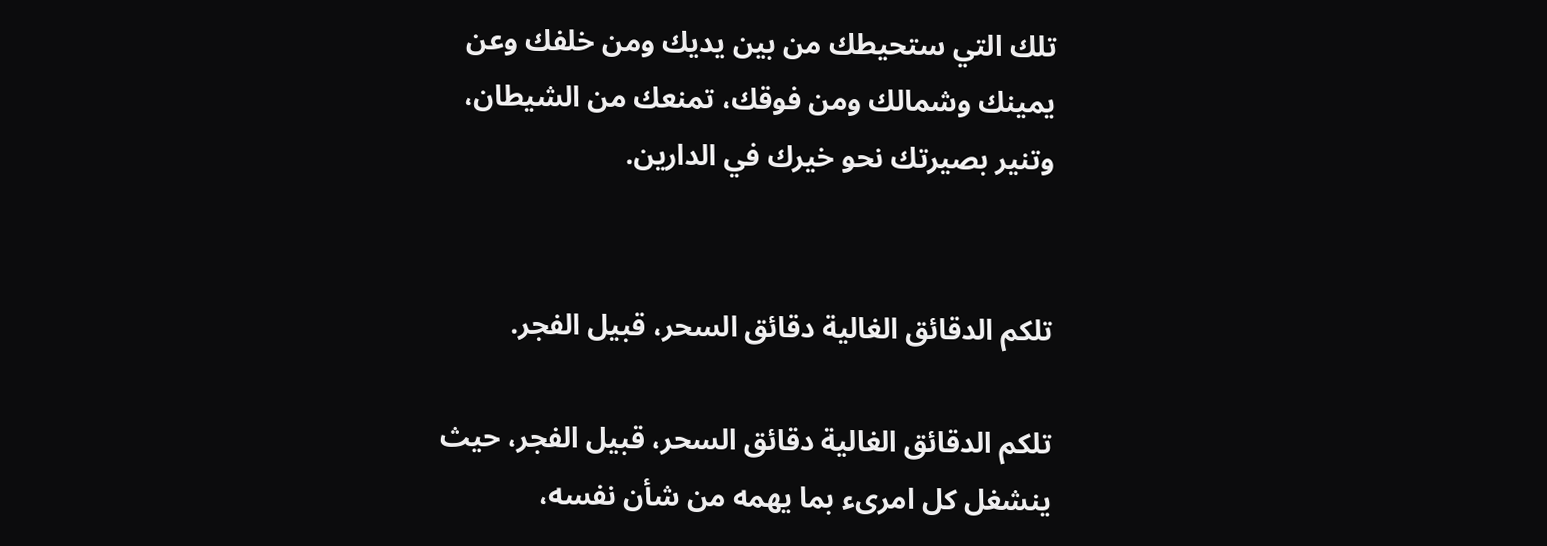تلك التي ستحيطك من بين يديك ومن خلفك وعن يمينك وشمالك ومن فوقك، تمنعك من الشيطان، وتنير بصيرتك نحو خيرك في الدارين.


تلكم الدقائق الغالية دقائق السحر، قبيل الفجر.

تلكم الدقائق الغالية دقائق السحر، قبيل الفجر، حيث ينشغل كل امرىء بما يهمه من شأن نفسه،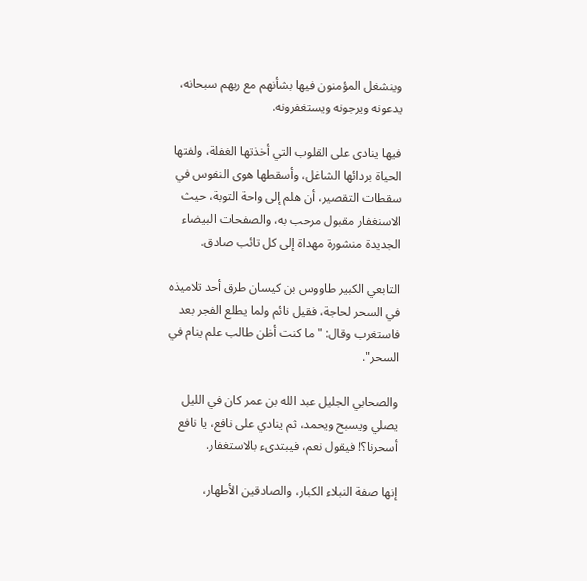وينشغل المؤمنون فيها بشأنهم مع ربهم سبحانه، يدعونه ويرجونه ويستغفرونه.

فيها ينادى على القلوب التي أخذتها الغفلة، ولفتها الحياة بردائها الشاغل، وأسقطها هوى النفوس في سقطات التقصير، أن هلم إلى واحة التوبة، حيث الاسنغفار مقبول مرحب به، والصفحات البيضاء الجديدة منشورة مهداة إلى كل تائب صادق.

التابعي الكبير طاووس بن كيسان طرق أحد تلاميذه في السحر لحاجة، فقيل نائم ولما يطلع الفجر بعد فاستغرب وقال: "ما كنت أظن طالب علم ينام في السحر".

والصحابي الجليل عبد الله بن عمر كان في الليل يصلي ويسبح ويحمد، ثم ينادي على نافع، يا نافع أسحرنا؟! فيقول نعم، فيبتدىء بالاستغفار.

إنها صفة النبلاء الكبار، والصادقين الأطهار،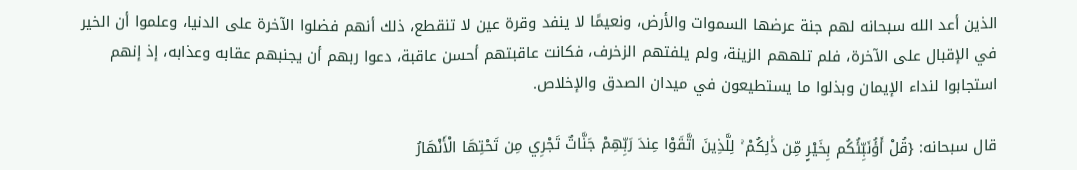الذين أعد الله سبحانه لهم جنة عرضها السموات والأرض، ونعيمًا لا ينفد وقرة عين لا تنقطع، ذلك أنهم فضلوا الآخرة على الدنيا، وعلموا أن الخير في الإقبال على الآخرة، فلم تلههم الزينة، ولم يلفتهم الزخرف، فكانت عاقبتهم أحسن عاقبة، دعوا ربهم أن يجنبهم عقابه وعذابه، إذ إنهم استجابوا لنداء الإيمان وبذلوا ما يستطيعون في ميدان الصدق والإخلاص.

قال سبحانه: {قُلْ أَؤُنَبِّئُكُم بِخَيْرٍ‌ مِّن ذَٰلِكُمْ ۚ لِلَّذِينَ اتَّقَوْا عِندَ رَ‌بِّهِمْ جَنَّاتٌ تَجْرِ‌ي مِن تَحْتِهَا الْأَنْهَارُ‌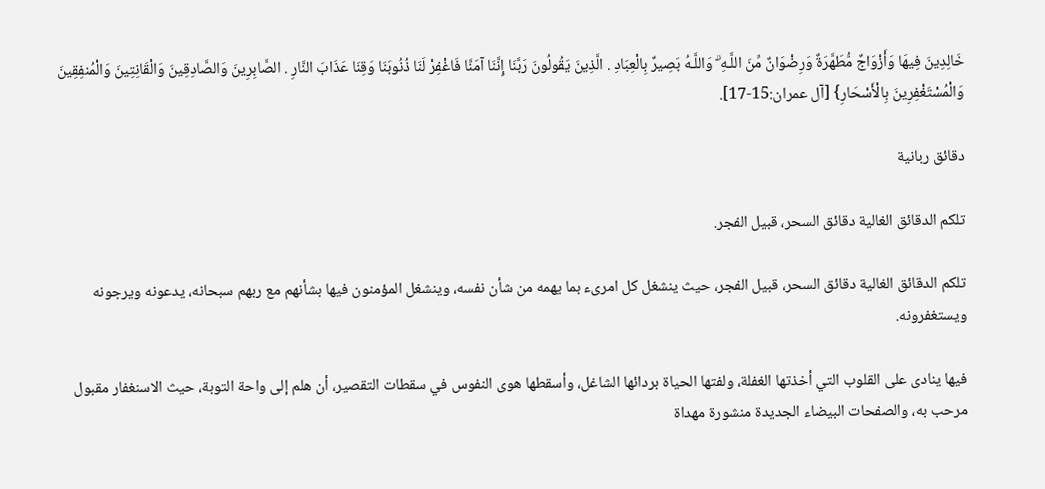خَالِدِينَ فِيهَا وَأَزْوَاجٌ مُّطَهَّرَ‌ةٌ وَرِ‌ضْوَانٌ مِّنَ اللَّـهِ ۗ وَاللَّـهُ بَصِيرٌ‌ بِالْعِبَادِ . الَّذِينَ يَقُولُونَ رَ‌بَّنَا إِنَّنَا آمَنَّا فَاغْفِرْ‌ لَنَا ذُنُوبَنَا وَقِنَا عَذَابَ النَّارِ‌ . الصَّابِرِ‌ينَ وَالصَّادِقِينَ وَالْقَانِتِينَ وَالْمُنفِقِينَ وَالْمُسْتَغْفِرِ‌ينَ بِالْأَسْحَارِ‌} [آل عمران:15-17].

دقائق ربانية

تلكم الدقائق الغالية دقائق السحر، قبيل الفجر.

تلكم الدقائق الغالية دقائق السحر، قبيل الفجر، حيث ينشغل كل امرىء بما يهمه من شأن نفسه، وينشغل المؤمنون فيها بشأنهم مع ربهم سبحانه، يدعونه ويرجونه ويستغفرونه.

فيها ينادى على القلوب التي أخذتها الغفلة، ولفتها الحياة بردائها الشاغل، وأسقطها هوى النفوس في سقطات التقصير، أن هلم إلى واحة التوبة، حيث الاسنغفار مقبول مرحب به، والصفحات البيضاء الجديدة منشورة مهداة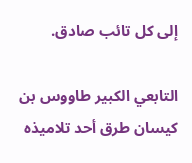إلى كل تائب صادق.

التابعي الكبير طاووس بن كيسان طرق أحد تلاميذه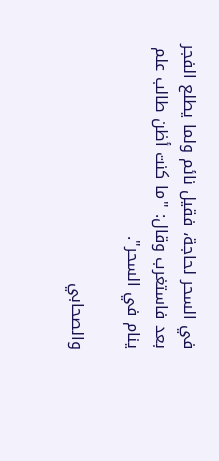في السحر لحاجة، فقيل نائم ولما يطلع الفجر بعد فاستغرب وقال: "ما كنت أظن طالب علم ينام في السحر".

والصحابي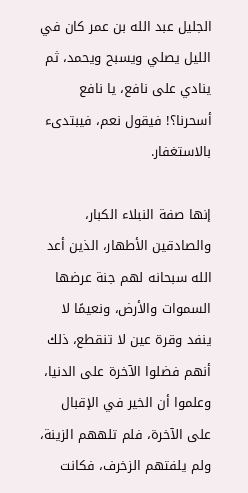الجليل عبد الله بن عمر كان في الليل يصلي ويسبح ويحمد، ثم ينادي على نافع، يا نافع أسحرنا؟! فيقول نعم، فيبتدىء بالاستغفار.

إنها صفة النبلاء الكبار، والصادقين الأطهار، الذين أعد الله سبحانه لهم جنة عرضها السموات والأرض، ونعيمًا لا ينفد وقرة عين لا تنقطع، ذلك أنهم فضلوا الآخرة على الدنيا، وعلموا أن الخير في الإقبال على الآخرة، فلم تلههم الزينة، ولم يلفتهم الزخرف، فكانت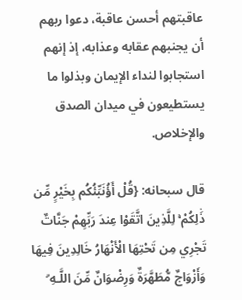عاقبتهم أحسن عاقبة، دعوا ربهم أن يجنبهم عقابه وعذابه، إذ إنهم استجابوا لنداء الإيمان وبذلوا ما يستطيعون في ميدان الصدق والإخلاص.

قال سبحانه: {قُلْ أَؤُنَبِّئُكُم بِخَيْرٍ‌ مِّن ذَٰلِكُمْ ۚ لِلَّذِينَ اتَّقَوْا عِندَ رَ‌بِّهِمْ جَنَّاتٌ تَجْرِ‌ي مِن تَحْتِهَا الْأَنْهَارُ‌ خَالِدِينَ فِيهَا وَأَزْوَاجٌ مُّطَهَّرَ‌ةٌ وَرِ‌ضْوَانٌ مِّنَ اللَّـهِ ۗ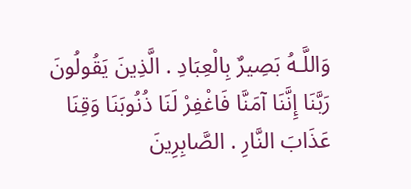وَاللَّـهُ بَصِيرٌ‌ بِالْعِبَادِ . الَّذِينَ يَقُولُونَ رَ‌بَّنَا إِنَّنَا آمَنَّا فَاغْفِرْ‌ لَنَا ذُنُوبَنَا وَقِنَا عَذَابَ النَّارِ‌ . الصَّابِرِ‌ينَ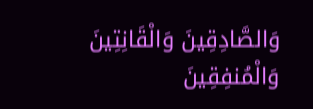وَالصَّادِقِينَ وَالْقَانِتِينَ وَالْمُنفِقِينَ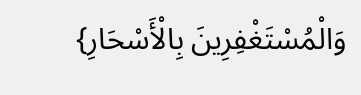وَالْمُسْتَغْفِرِ‌ينَ بِالْأَسْحَارِ‌}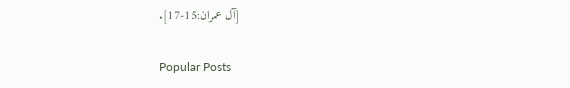[آل عمران:15-17].

Popular Posts